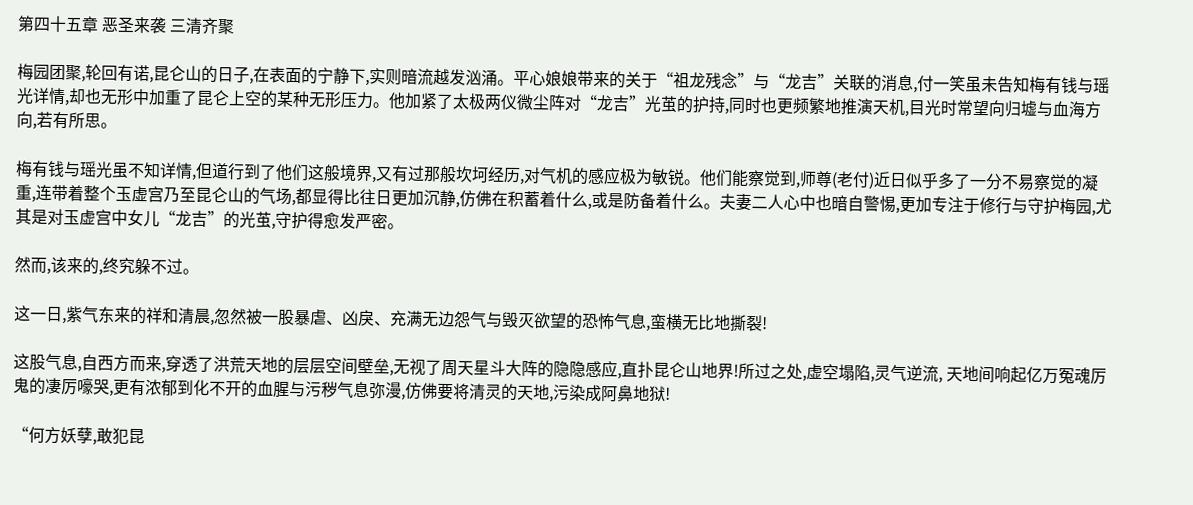第四十五章 恶圣来袭 三清齐聚

梅园团聚,轮回有诺,昆仑山的日子,在表面的宁静下,实则暗流越发汹涌。平心娘娘带来的关于“祖龙残念”与“龙吉”关联的消息,付一笑虽未告知梅有钱与瑶光详情,却也无形中加重了昆仑上空的某种无形压力。他加紧了太极两仪微尘阵对“龙吉”光茧的护持,同时也更频繁地推演天机,目光时常望向归墟与血海方向,若有所思。

梅有钱与瑶光虽不知详情,但道行到了他们这般境界,又有过那般坎坷经历,对气机的感应极为敏锐。他们能察觉到,师尊(老付)近日似乎多了一分不易察觉的凝重,连带着整个玉虚宫乃至昆仑山的气场,都显得比往日更加沉静,仿佛在积蓄着什么,或是防备着什么。夫妻二人心中也暗自警惕,更加专注于修行与守护梅园,尤其是对玉虚宫中女儿“龙吉”的光茧,守护得愈发严密。

然而,该来的,终究躲不过。

这一日,紫气东来的祥和清晨,忽然被一股暴虐、凶戾、充满无边怨气与毁灭欲望的恐怖气息,蛮横无比地撕裂!

这股气息,自西方而来,穿透了洪荒天地的层层空间壁垒,无视了周天星斗大阵的隐隐感应,直扑昆仑山地界!所过之处,虚空塌陷,灵气逆流, 天地间响起亿万冤魂厉鬼的凄厉嚎哭,更有浓郁到化不开的血腥与污秽气息弥漫,仿佛要将清灵的天地,污染成阿鼻地狱!

“何方妖孽,敢犯昆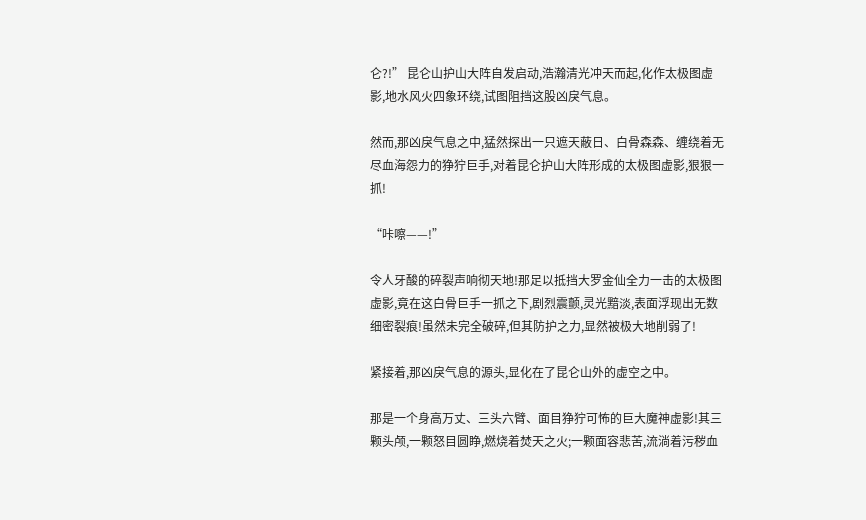仑?!” 昆仑山护山大阵自发启动,浩瀚清光冲天而起,化作太极图虚影,地水风火四象环绕,试图阻挡这股凶戾气息。

然而,那凶戾气息之中,猛然探出一只遮天蔽日、白骨森森、缠绕着无尽血海怨力的狰狞巨手,对着昆仑护山大阵形成的太极图虚影,狠狠一抓!

“咔嚓——!”

令人牙酸的碎裂声响彻天地!那足以抵挡大罗金仙全力一击的太极图虚影,竟在这白骨巨手一抓之下,剧烈震颤,灵光黯淡,表面浮现出无数细密裂痕!虽然未完全破碎,但其防护之力,显然被极大地削弱了!

紧接着,那凶戾气息的源头,显化在了昆仑山外的虚空之中。

那是一个身高万丈、三头六臂、面目狰狞可怖的巨大魔神虚影!其三颗头颅,一颗怒目圆睁,燃烧着焚天之火;一颗面容悲苦,流淌着污秽血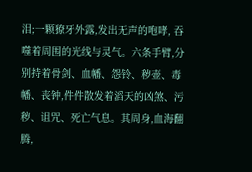泪;一颗獠牙外露,发出无声的咆哮, 吞噬着周围的光线与灵气。六条手臂,分别持着骨剑、血幡、怨铃、秽壶、毒幡、丧钟,件件散发着滔天的凶煞、污秽、诅咒、死亡气息。其周身,血海翻腾,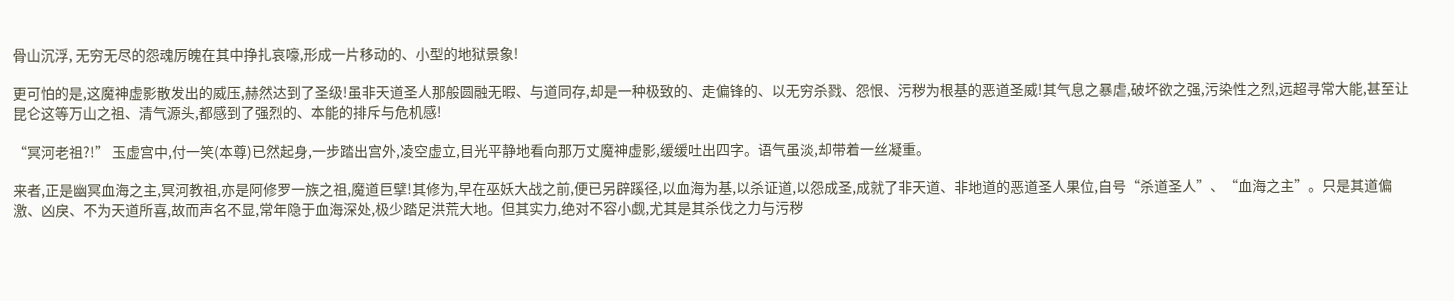骨山沉浮, 无穷无尽的怨魂厉魄在其中挣扎哀嚎,形成一片移动的、小型的地狱景象!

更可怕的是,这魔神虚影散发出的威压,赫然达到了圣级!虽非天道圣人那般圆融无暇、与道同存,却是一种极致的、走偏锋的、以无穷杀戮、怨恨、污秽为根基的恶道圣威!其气息之暴虐,破坏欲之强,污染性之烈,远超寻常大能,甚至让昆仑这等万山之祖、清气源头,都感到了强烈的、本能的排斥与危机感!

“冥河老祖?!” 玉虚宫中,付一笑(本尊)已然起身,一步踏出宫外,凌空虚立,目光平静地看向那万丈魔神虚影,缓缓吐出四字。语气虽淡,却带着一丝凝重。

来者,正是幽冥血海之主,冥河教祖,亦是阿修罗一族之祖,魔道巨擘!其修为,早在巫妖大战之前,便已另辟蹊径,以血海为基,以杀证道,以怨成圣,成就了非天道、非地道的恶道圣人果位,自号“杀道圣人”、“血海之主”。只是其道偏激、凶戾、不为天道所喜,故而声名不显,常年隐于血海深处,极少踏足洪荒大地。但其实力,绝对不容小觑,尤其是其杀伐之力与污秽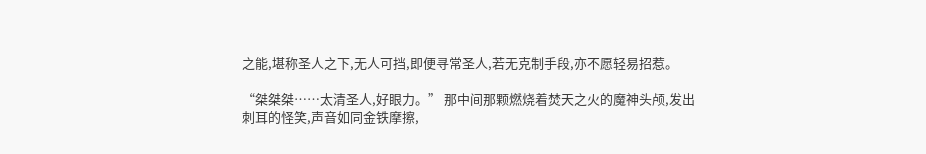之能,堪称圣人之下,无人可挡,即便寻常圣人,若无克制手段,亦不愿轻易招惹。

“桀桀桀……太清圣人,好眼力。” 那中间那颗燃烧着焚天之火的魔神头颅,发出刺耳的怪笑,声音如同金铁摩擦,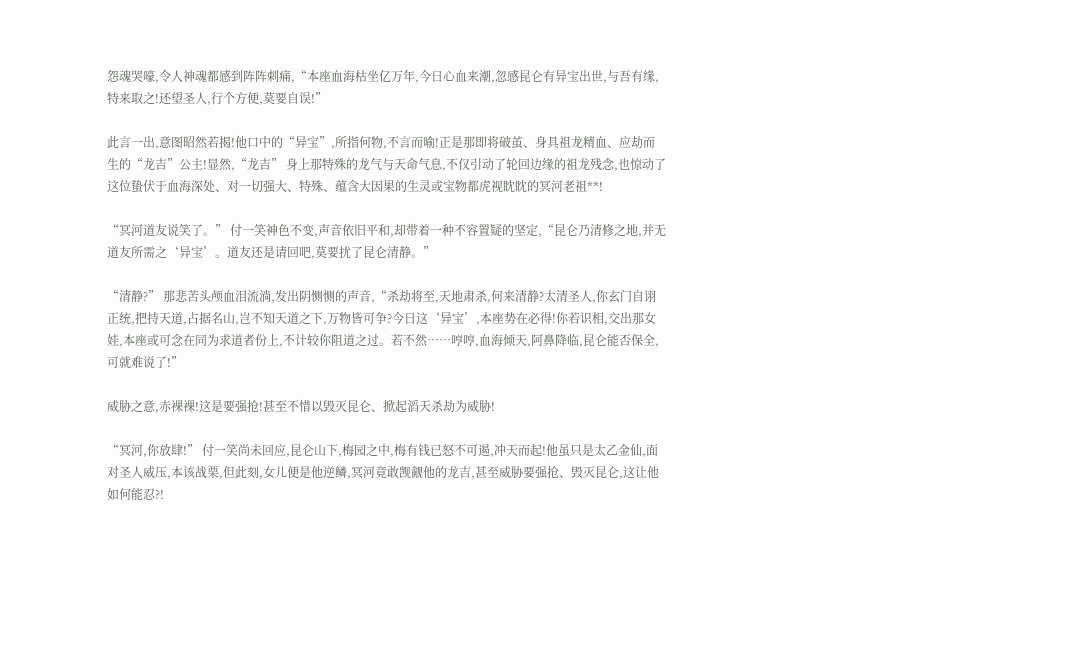怨魂哭嚎,令人神魂都感到阵阵刺痛,“本座血海枯坐亿万年,今日心血来潮,忽感昆仑有异宝出世,与吾有缘,特来取之!还望圣人,行个方便,莫要自误!”

此言一出,意图昭然若揭!他口中的“异宝”,所指何物,不言而喻!正是那即将破茧、身具祖龙精血、应劫而生的“龙吉”公主!显然,“龙吉” 身上那特殊的龙气与天命气息,不仅引动了轮回边缘的祖龙残念,也惊动了这位蛰伏于血海深处、对一切强大、特殊、蕴含大因果的生灵或宝物都虎视眈眈的冥河老祖**!

“冥河道友说笑了。” 付一笑神色不变,声音依旧平和,却带着一种不容置疑的坚定,“昆仑乃清修之地,并无道友所需之‘异宝’。道友还是请回吧,莫要扰了昆仑清静。”

“清静?” 那悲苦头颅血泪流淌,发出阴恻恻的声音,“杀劫将至,天地肃杀,何来清静?太清圣人,你玄门自诩正统,把持天道,占据名山,岂不知天道之下,万物皆可争?今日这‘异宝’,本座势在必得!你若识相,交出那女娃,本座或可念在同为求道者份上,不计较你阻道之过。若不然……哼哼,血海倾天,阿鼻降临,昆仑能否保全,可就难说了!”

威胁之意,赤裸裸!这是要强抢!甚至不惜以毁灭昆仑、掀起滔天杀劫为威胁!

“冥河,你放肆!” 付一笑尚未回应,昆仑山下,梅园之中,梅有钱已怒不可遏,冲天而起!他虽只是太乙金仙,面对圣人威压,本该战栗,但此刻,女儿便是他逆鳞,冥河竟敢觊觎他的龙吉,甚至威胁要强抢、毁灭昆仑,这让他如何能忍?!